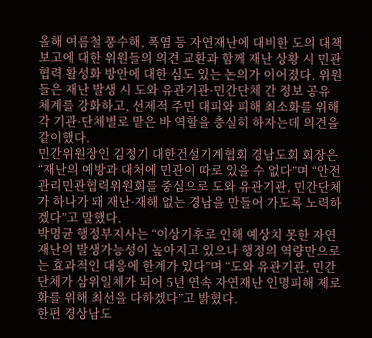올해 여름철 풍수해, 폭염 등 자연재난에 대비한 도의 대책 보고에 대한 위원들의 의견 교환과 함께 재난 상황 시 민관협력 활성화 방안에 대한 심도 있는 논의가 이어졌다. 위원들은 재난 발생 시 도와 유관기관·민간단체 간 정보 공유 체계를 강화하고, 선제적 주민 대피와 피해 최소화를 위해 각 기관·단체별로 맡은 바 역할을 충실히 하자는데 의견을 같이했다.
민간위원장인 김정기 대한건설기계협회 경남도회 회장은 “재난의 예방과 대처에 민관이 따로 있을 수 없다”며 “안전관리민관협력위원회를 중심으로 도와 유관기관, 민간단체가 하나가 돼 재난·재해 없는 경남을 만들어 가도록 노력하겠다”고 말했다.
박명균 행정부지사는 “이상기후로 인해 예상치 못한 자연재난의 발생가능성이 높아지고 있으나 행정의 역량만으로는 효과적인 대응에 한계가 있다”며 “도와 유관기관, 민간단체가 삼위일체가 되어 5년 연속 자연재난 인명피해 제로화를 위해 최선을 다하겠다”고 밝혔다.
한편 경상남도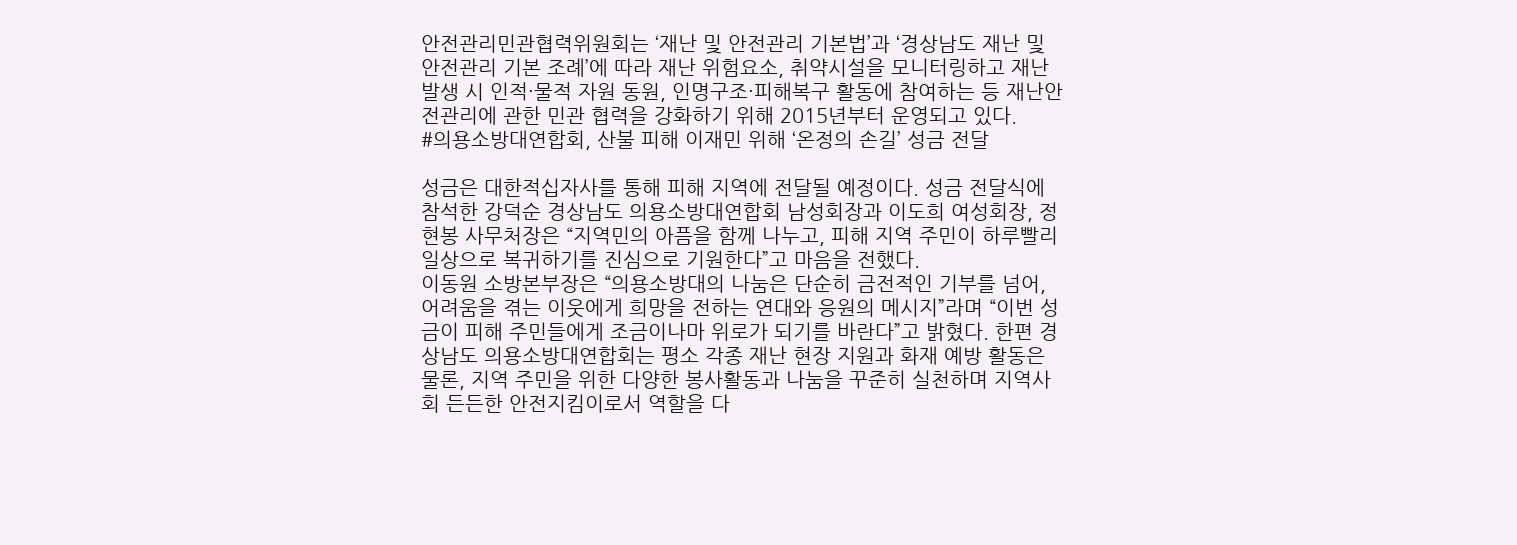안전관리민관협력위원회는 ‘재난 및 안전관리 기본법’과 ‘경상남도 재난 및 안전관리 기본 조례’에 따라 재난 위험요소, 취약시설을 모니터링하고 재난 발생 시 인적·물적 자원 동원, 인명구조·피해복구 활동에 참여하는 등 재난안전관리에 관한 민관 협력을 강화하기 위해 2015년부터 운영되고 있다.
#의용소방대연합회, 산불 피해 이재민 위해 ‘온정의 손길’ 성금 전달

성금은 대한적십자사를 통해 피해 지역에 전달될 예정이다. 성금 전달식에 참석한 강덕순 경상남도 의용소방대연합회 남성회장과 이도희 여성회장, 정현봉 사무처장은 “지역민의 아픔을 함께 나누고, 피해 지역 주민이 하루빨리 일상으로 복귀하기를 진심으로 기원한다”고 마음을 전했다.
이동원 소방본부장은 “의용소방대의 나눔은 단순히 금전적인 기부를 넘어, 어려움을 겪는 이웃에게 희망을 전하는 연대와 응원의 메시지”라며 “이번 성금이 피해 주민들에게 조금이나마 위로가 되기를 바란다”고 밝혔다. 한편 경상남도 의용소방대연합회는 평소 각종 재난 현장 지원과 화재 예방 활동은 물론, 지역 주민을 위한 다양한 봉사활동과 나눔을 꾸준히 실천하며 지역사회 든든한 안전지킴이로서 역할을 다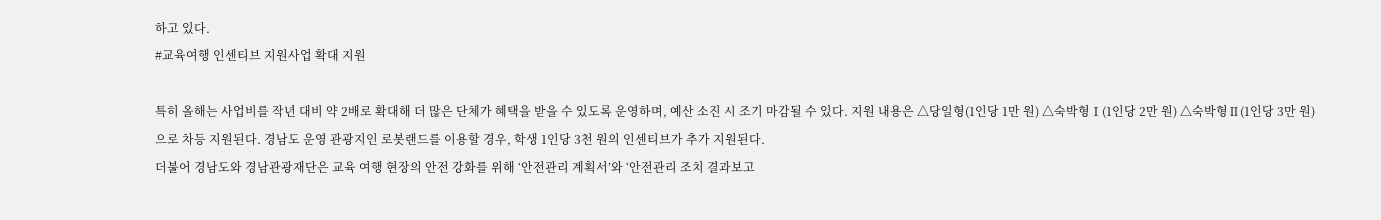하고 있다.
#교육여행 인센티브 지원사업 확대 지원

특히 올해는 사업비를 작년 대비 약 2배로 확대해 더 많은 단체가 혜택을 받을 수 있도록 운영하며, 예산 소진 시 조기 마감될 수 있다. 지원 내용은 △당일형(1인당 1만 원) △숙박형Ⅰ(1인당 2만 원) △숙박형Ⅱ(1인당 3만 원)으로 차등 지원된다. 경남도 운영 관광지인 로봇랜드를 이용할 경우, 학생 1인당 3천 원의 인센티브가 추가 지원된다.
더불어 경남도와 경남관광재단은 교육 여행 현장의 안전 강화를 위해 ‘안전관리 계획서’와 ‘안전관리 조치 결과보고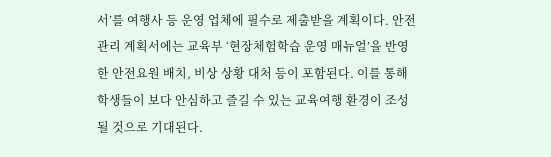서’를 여행사 등 운영 업체에 필수로 제출받을 계획이다. 안전관리 계획서에는 교육부 ‘현장체험학습 운영 매뉴얼’을 반영한 안전요원 배치, 비상 상황 대처 등이 포함된다. 이를 통해 학생들이 보다 안심하고 즐길 수 있는 교육여행 환경이 조성될 것으로 기대된다.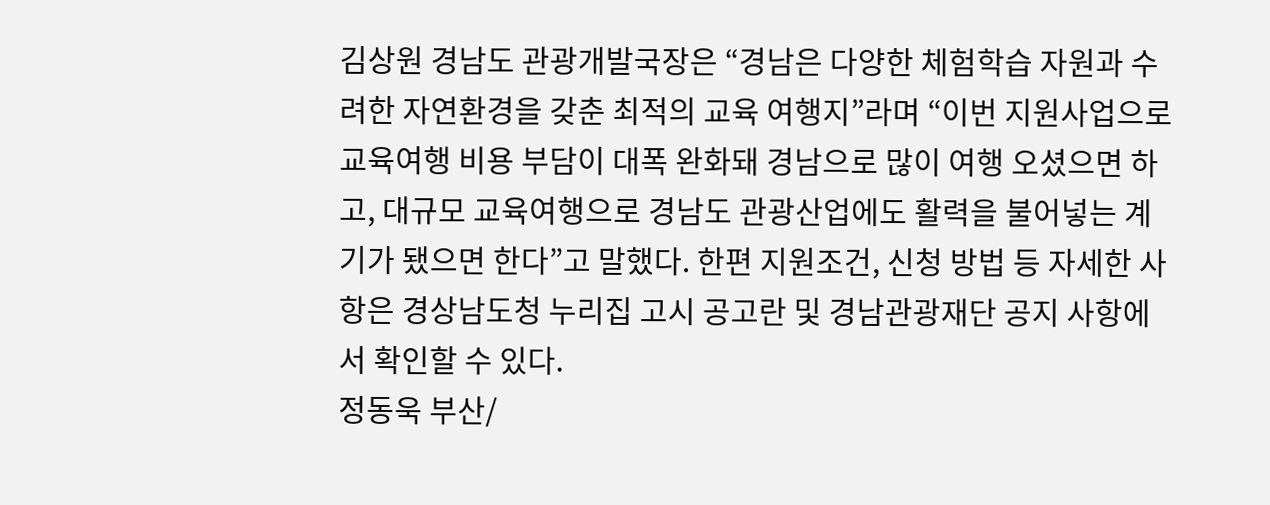김상원 경남도 관광개발국장은 “경남은 다양한 체험학습 자원과 수려한 자연환경을 갖춘 최적의 교육 여행지”라며 “이번 지원사업으로 교육여행 비용 부담이 대폭 완화돼 경남으로 많이 여행 오셨으면 하고, 대규모 교육여행으로 경남도 관광산업에도 활력을 불어넣는 계기가 됐으면 한다”고 말했다. 한편 지원조건, 신청 방법 등 자세한 사항은 경상남도청 누리집 고시 공고란 및 경남관광재단 공지 사항에서 확인할 수 있다.
정동욱 부산/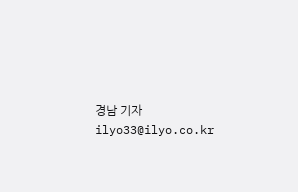경남 기자 ilyo33@ilyo.co.kr